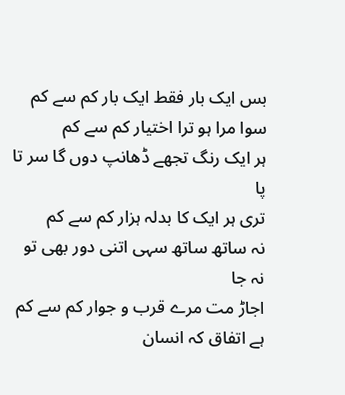بس ایک بار فقط ایک بار کم سے کم
سوا مرا ہو ترا اختیار کم سے کم
ہر ایک رنگ تجھے ڈھانپ دوں گا سر تا پا
تری ہر ایک کا بدلہ ہزار کم سے کم
نہ ساتھ ساتھ سہی اتنی دور بھی تو نہ جا
اجاڑ مت مرے قرب و جوار کم سے کم
ہے اتفاق کہ انسان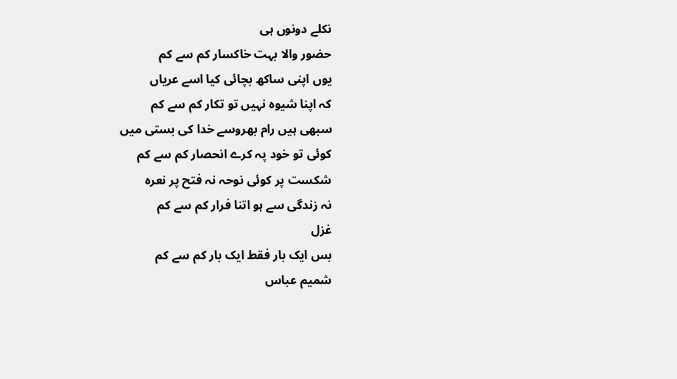نکلے دونوں ہی
حضور والا بہت خاکسار کم سے کم
یوں اپنی ساکھ بچائی کیا اسے عریاں
کہ اپنا شیوہ نہیں تو تکار کم سے کم
سبھی ہیں رام بھروسے خدا کی بستی میں
کوئی تو خود پہ کرے انحصار کم سے کم
شکست پر کوئی نوحہ نہ فتح پر نعرہ
نہ زندگی سے ہو اتنا فرار کم سے کم
غزل
بس ایک بار فقط ایک بار کم سے کم
شمیم عباس